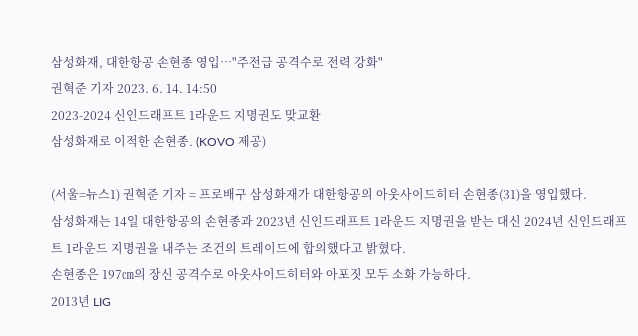삼성화재, 대한항공 손현종 영입…"주전급 공격수로 전력 강화"
권혁준 기자 2023. 6. 14. 14:50
2023-2024 신인드래프트 1라운드 지명권도 맞교환
삼성화재로 이적한 손현종. (KOVO 제공)

(서울=뉴스1) 권혁준 기자 = 프로배구 삼성화재가 대한항공의 아웃사이드히터 손현종(31)을 영입했다.
삼성화재는 14일 대한항공의 손현종과 2023년 신인드래프트 1라운드 지명권을 받는 대신 2024년 신인드래프트 1라운드 지명권을 내주는 조건의 트레이드에 합의했다고 밝혔다.
손현종은 197㎝의 장신 공격수로 아웃사이드히터와 아포짓 모두 소화 가능하다.
2013년 LIG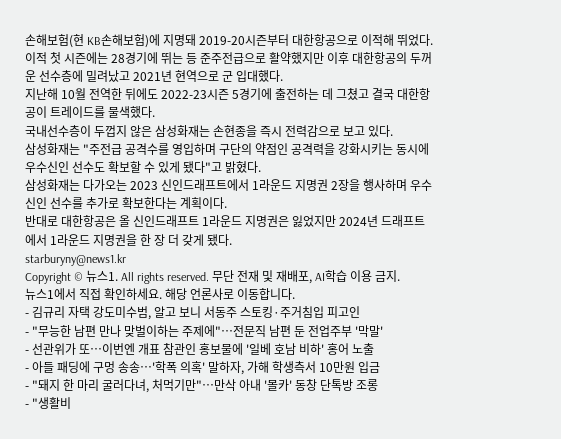손해보험(현 KB손해보험)에 지명돼 2019-20시즌부터 대한항공으로 이적해 뛰었다.
이적 첫 시즌에는 28경기에 뛰는 등 준주전급으로 활약했지만 이후 대한항공의 두꺼운 선수층에 밀려났고 2021년 현역으로 군 입대했다.
지난해 10월 전역한 뒤에도 2022-23시즌 5경기에 출전하는 데 그쳤고 결국 대한항공이 트레이드를 물색했다.
국내선수층이 두껍지 않은 삼성화재는 손현종을 즉시 전력감으로 보고 있다.
삼성화재는 "주전급 공격수를 영입하며 구단의 약점인 공격력을 강화시키는 동시에 우수신인 선수도 확보할 수 있게 됐다"고 밝혔다.
삼성화재는 다가오는 2023 신인드래프트에서 1라운드 지명권 2장을 행사하며 우수 신인 선수를 추가로 확보한다는 계획이다.
반대로 대한항공은 올 신인드래프트 1라운드 지명권은 잃었지만 2024년 드래프트에서 1라운드 지명권을 한 장 더 갖게 됐다.
starburyny@news1.kr
Copyright © 뉴스1. All rights reserved. 무단 전재 및 재배포, AI학습 이용 금지.
뉴스1에서 직접 확인하세요. 해당 언론사로 이동합니다.
- 김규리 자택 강도미수범, 알고 보니 서동주 스토킹·주거침입 피고인
- "무능한 남편 만나 맞벌이하는 주제에"…전문직 남편 둔 전업주부 '막말'
- 선관위가 또…이번엔 개표 참관인 홍보물에 '일베 호남 비하' 홍어 노출
- 아들 패딩에 구멍 송송…'학폭 의혹' 말하자, 가해 학생측서 10만원 입금
- "돼지 한 마리 굴러다녀, 처먹기만"…만삭 아내 '몰카' 동창 단톡방 조롱
- "생활비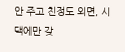안 주고 친정도 외면, 시댁에만 갖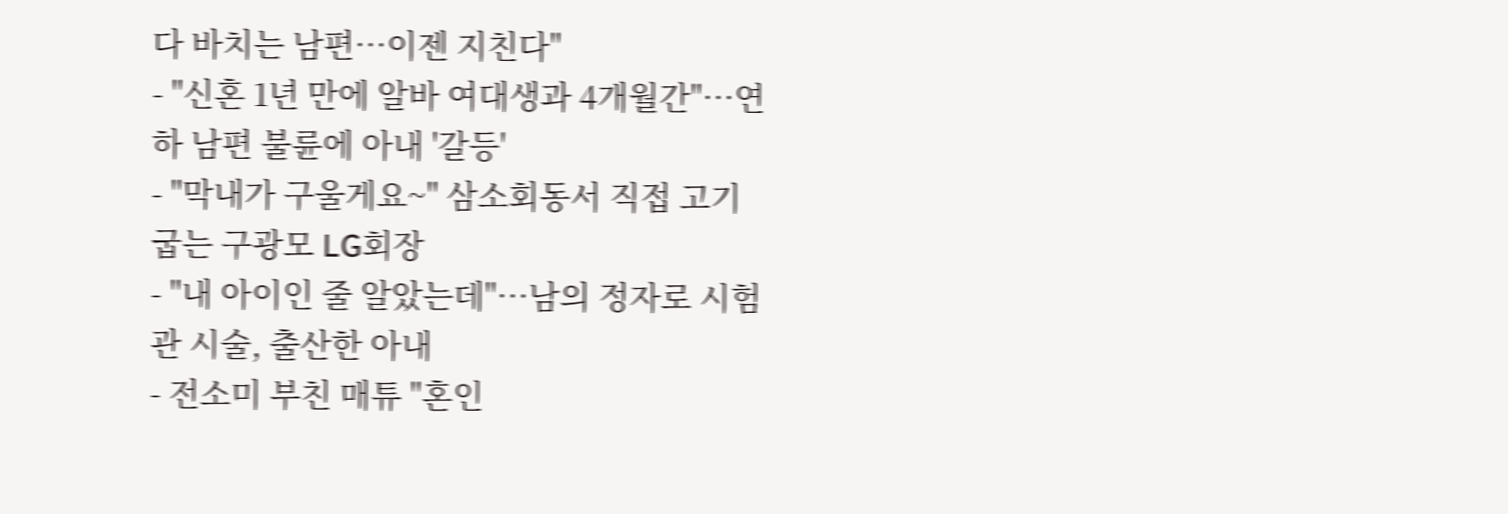다 바치는 남편…이젠 지친다"
- "신혼 1년 만에 알바 여대생과 4개월간"…연하 남편 불륜에 아내 '갈등'
- "막내가 구울게요~" 삼소회동서 직접 고기 굽는 구광모 LG회장
- "내 아이인 줄 알았는데"…남의 정자로 시험관 시술, 출산한 아내
- 전소미 부친 매튜 "혼인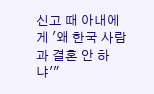신고 때 아내에게 '왜 한국 사람과 결혼 안 하냐'"